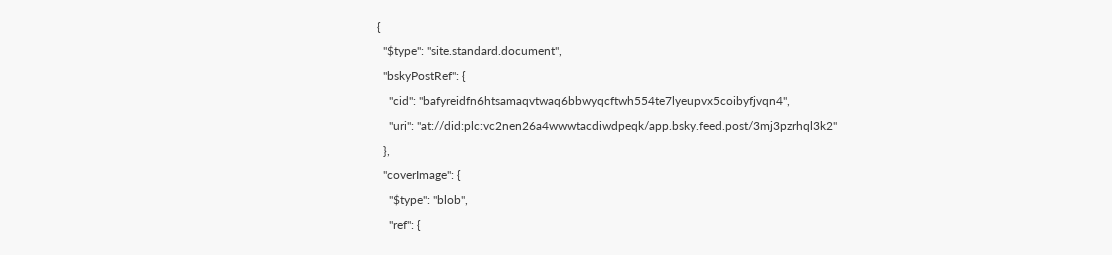{
  "$type": "site.standard.document",
  "bskyPostRef": {
    "cid": "bafyreidfn6htsamaqvtwaq6bbwyqcftwh554te7lyeupvx5coibyfjvqn4",
    "uri": "at://did:plc:vc2nen26a4wwwtacdiwdpeqk/app.bsky.feed.post/3mj3pzrhql3k2"
  },
  "coverImage": {
    "$type": "blob",
    "ref": {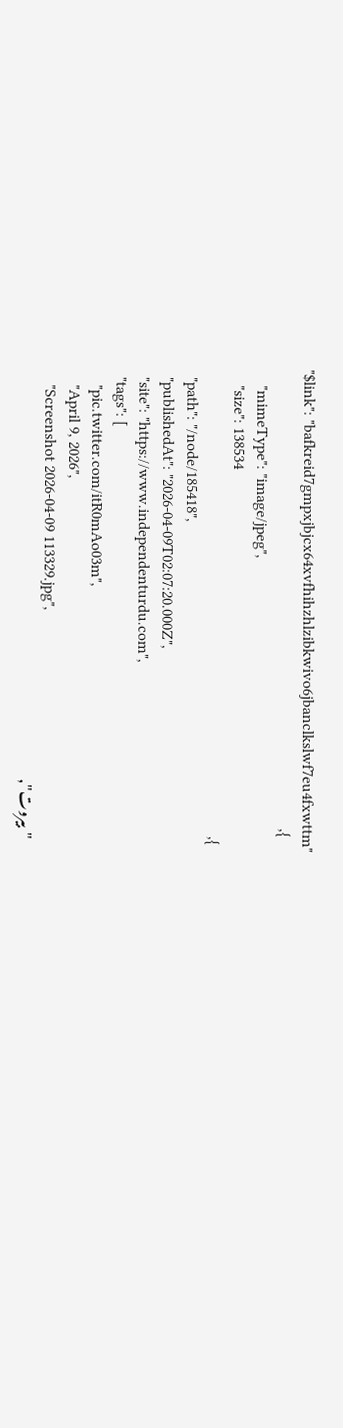"$link": "bafkreid7gmpxjbjcx64xvfhihzhlzibkwivo6jbanclkslwf7eu4fxwttm"
    },
    "mimeType": "image/jpeg",
    "size": 138534
  },
  "path": "/node/185418",
  "publishedAt": "2026-04-09T02:07:20.000Z",
  "site": "https://www.independenturdu.com",
  "tags": [
    "pic.twitter.com/itR0mAo03m",
    "April 9, 2026",
    "Screenshot 2026-04-09 113329.jpg",
    "بیروت",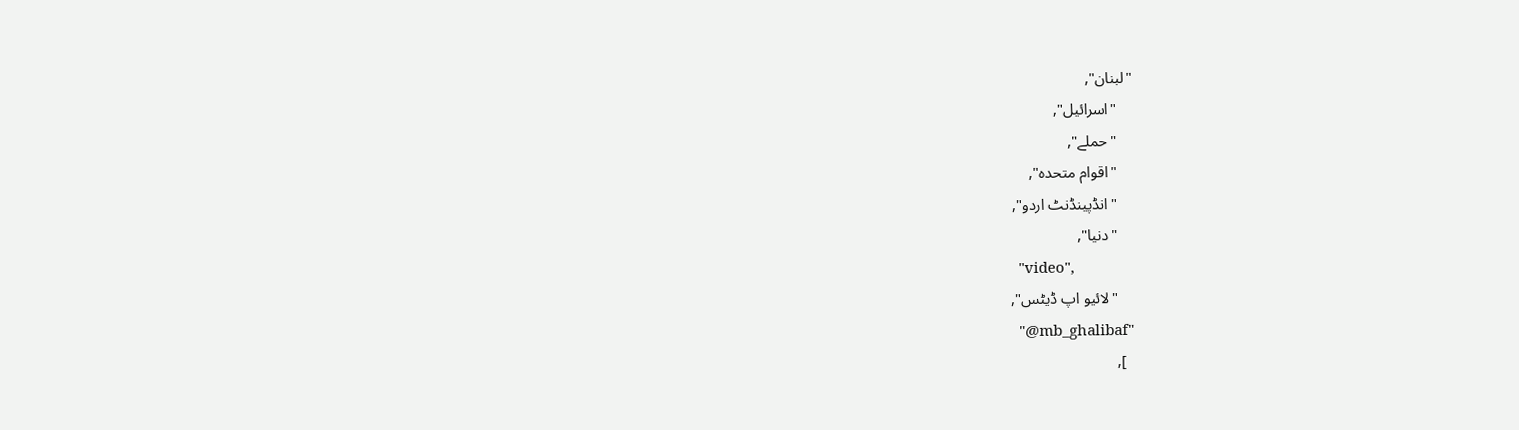"لبنان",
    "اسرائیل",
    "حملے",
    "اقوام متحدہ",
    "انڈپینڈنٹ اردو",
    "دنیا",
    "video",
    "لائیو اپ ڈیٹس",
    "@mb_ghalibaf"
  ],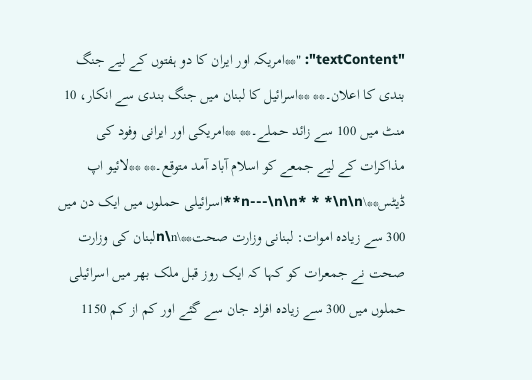"textContent": "**امریکہ اور ایران کا دو ہفتوں کے لیے جنگ بندی کا اعلان۔** **اسرائیل کا لبنان میں جنگ بندی سے انکار، 10 منٹ میں 100 سے زائد حملے۔** **امریکی اور ایرانی وفود کی مذاکرات کے لیے جمعے کو اسلام آباد آمد متوقع۔** **لائیو اپ ڈیٹس**\n---\n\n* * *\n\n**اسرائیلی حملوں میں ایک دن میں 300 سے زیادہ اموات: لبنانی وزارت صحت**\n\nلبنان کی وزارت صحت نے جمعرات کو کہا کہ ایک روز قبل ملک بھر میں اسرائیلی حملوں میں 300 سے زیادہ افراد جان سے گئے اور کم از کم 1150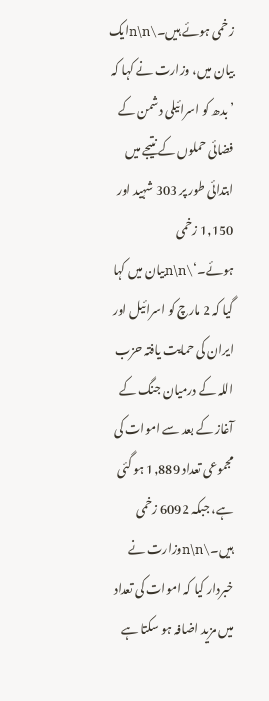زخمی ہوئے ہیں۔\n\nایک بیان میں، وزارت نے کہا کہ ’بدھ کو اسرائیلی دشمن کے فضائی حملوں کے نتیجے میں ابتدائی طور پر 303 شہید اور 1,150 زخمی ہوئے۔‘\n\nبیان میں کہا گیا کہ 2 مارچ کو اسرائیل اور ایران کی حمایت یافتہ حزب اللہ کے درمیان جنگ کے آغاز کے بعد سے اموات کی مجموعی تعداد 1,889 ہو گئی ہے، جبکہ 6092 زخمی ہیں۔\n\nوزارت نے خبردار کیا کہ اموات کی تعداد میں مزید اضافہ ہو سکتا ہے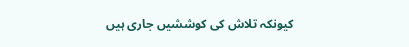کیونکہ تلاش کی کوششیں جاری ہیں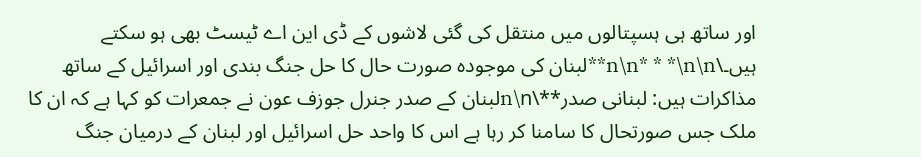اور ساتھ ہی ہسپتالوں میں منتقل کی گئی لاشوں کے ڈی این اے ٹیسٹ بھی ہو سکتے ہیں۔\n\n* * *\n\n**لبنان کی موجودہ صورت حال کا حل جنگ بندی اور اسرائیل کے ساتھ مذاکرات ہیں: لبنانی صدر**\n\nلبنان کے صدر جنرل جوزف عون نے جمعرات کو کہا ہے کہ ان کا ملک جس صورتحال کا سامنا کر رہا ہے اس کا واحد حل اسرائیل اور لبنان کے درمیان جنگ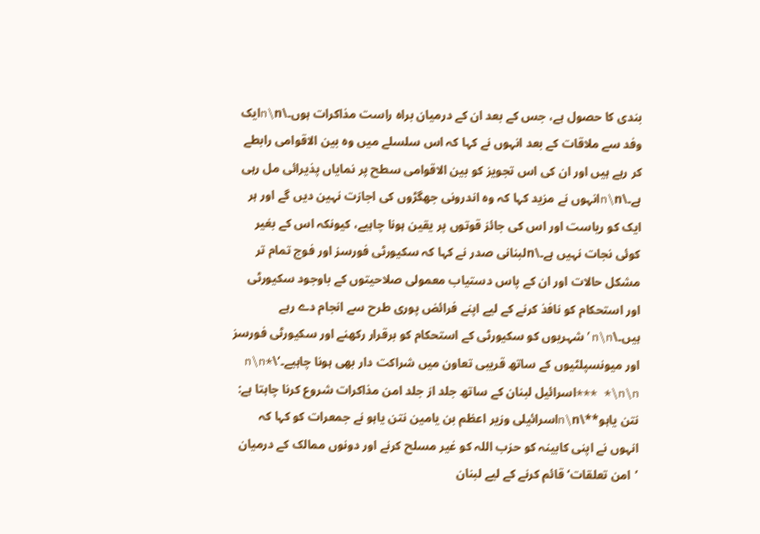بندی کا حصول ہے، جس کے بعد ان کے درمیان براہ راست مذاکرات ہوں۔\n\nایک وفد سے ملاقات کے بعد انہوں نے کہا کہ اس سلسلے میں وہ بین الاقوامی رابطے کر رہے ہیں اور ان کی اس تجویز کو بین الاقوامی سطح پر نمایاں پذیرائی مل رہی ہے۔\n\nانہوں نے مزید کہا کہ وہ اندرونی جھگڑوں کی اجازت نہین دیں گے اور ہر ایک کو ریاست اور اس کی جائز قوتوں پر یقین ہونا چاہیے، کیونکہ اس کے بغیر کوئی نجات نہیں ہے۔\nلبنانی صدر نے کہا کہ سکیورٹی فورسز اور فوج تمام تر مشکل حالات اور ان کے پاس دستیاب معمولی صلاحیتوں کے باوجود سکیورٹی اور استحکام کو نافذ کرنے کے لیے اپنے فرائض پوری طرح سے انجام دے رہے ہیں۔\n\n’شہریوں کو سکیورٹی کے استحکام کو برقرار رکھنے اور سکیورٹی فورسز اور میونسپلٹیوں کے ساتھ قریبی تعاون میں شراکت دار بھی ہونا چاہیے۔‘\n\n* * *\n\n**اسرائیل لبنان کے ساتھ جلد از جلد امن مذاکرات شروع کرنا چاہتا ہے: نتن یاہو**\n\nاسرائیلی وزیر اعظم بن یامین نتن یاہو نے جمعرات کو کہا کہ انہوں نے اپنی کابینہ کو حزب اللہ کو غیر مسلح کرنے اور دونوں ممالک کے درمیان ’امن تعلقات‘ قائم کرنے کے لیے لبنان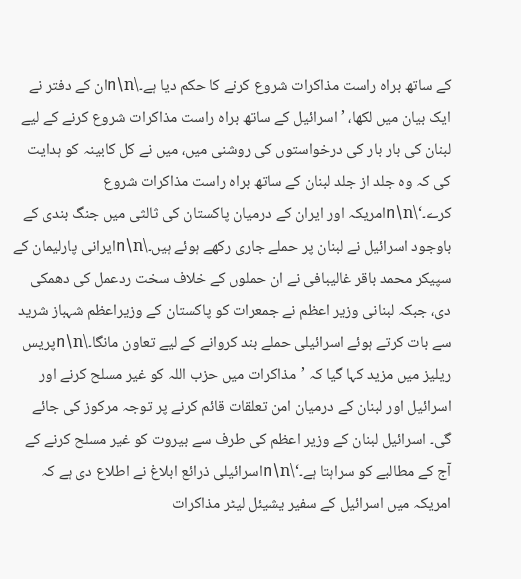کے ساتھ براہ راست مذاکرات شروع کرنے کا حکم دیا ہے۔\n\nان کے دفتر نے ایک بیان میں لکھا، ’اسرائیل کے ساتھ براہ راست مذاکرات شروع کرنے کے لیے لبنان کی بار بار کی درخواستوں کی روشنی میں، میں نے کل کابینہ کو ہدایت کی کہ وہ جلد از جلد لبنان کے ساتھ براہ راست مذاکرات شروع کرے۔‘\n\nامریکہ اور ایران کے درمیان پاکستان کی ثالثی میں جنگ بندی کے باوجود اسرائیل نے لبنان پر حملے جاری رکھے ہوئے ہیں۔\n\nایرانی پارلیمان کے سپیکر محمد باقر غالیبافی نے ان حملوں کے خلاف سخت ردعمل کی دھمکی دی، جبکہ لبنانی وزیر اعظم نے جمعرات کو پاکستان کے وزیراعظم شہباز شرید سے بات کرتے ہوئے اسرائیلی حملے بند کروانے کے لیے تعاون مانگا۔\n\nپریس ریلیز میں مزید کہا گیا کہ ’مذاکرات میں حزب اللہ کو غیر مسلح کرنے اور اسرائیل اور لبنان کے درمیان امن تعلقات قائم کرنے پر توجہ مرکوز کی جائے گی۔ اسرائیل لبنان کے وزیر اعظم کی طرف سے بیروت کو غیر مسلح کرنے کے آج کے مطالبے کو سراہتا ہے۔‘\n\nاسرائیلی ذرائع ابلاغ نے اطلاع دی ہے کہ امریکہ میں اسرائیل کے سفیر یشیئل لیٹر مذاکرات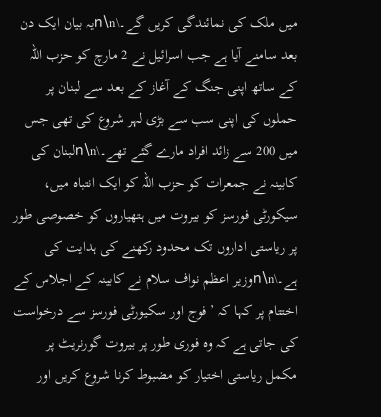میں ملک کی نمائندگی کریں گے۔\n\nیہ بیان ایک دن بعد سامنے آیا ہے جب اسرائیل نے 2 مارچ کو حزب اللہ کے ساتھ اپنی جنگ کے آغاز کے بعد سے لبنان پر حملوں کی اپنی سب سے بڑی لہر شروع کی تھی جس میں 200 سے زائد افراد مارے گئے تھے۔\n\nلبنان کی کابینہ نے جمعرات کو حزب اللہ کو ایک انتباہ میں، سیکورٹی فورسز کو بیروت میں ہتھیاروں کو خصوصی طور پر ریاستی اداروں تک محدود رکھنے کی ہدایت کی ہے۔\n\nوزیر اعظم نواف سلام نے کابینہ کے اجلاس کے اختتام پر کہا کہ ’فوج اور سکیورٹی فورسز سے درخواست کی جاتی ہے کہ وہ فوری طور پر بیروت گورنریٹ پر مکمل ریاستی اختیار کو مضبوط کرنا شروع کریں اور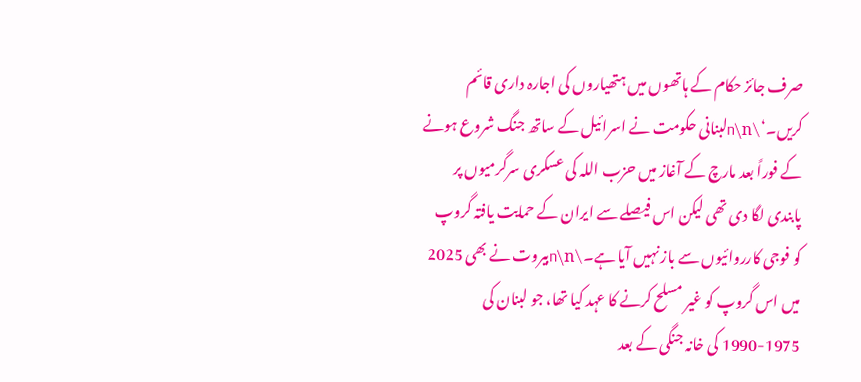صرف جائز حکام کے ہاتھوں میں ہتھیاروں کی اجارہ داری قائم کریں۔‘\n\nلبنانی حکومت نے اسرائیل کے ساتھ جنگ شروع ہونے کے فوراً بعد مارچ کے آغاز میں حزب اللہ کی عسکری سرگرمیوں پر پابندی لگا دی تھی لیکن اس فیصلے سے ایران کے حمایت یافتہ گروپ کو فوجی کارروائیوں سے باز نہیں آیا ہے۔\n\nبیروت نے بھی 2025 میں اس گروپ کو غیر مسلح کرنے کا عہد کیا تھا، جو لبنان کی 1975-1990 کی خانہ جنگی کے بعد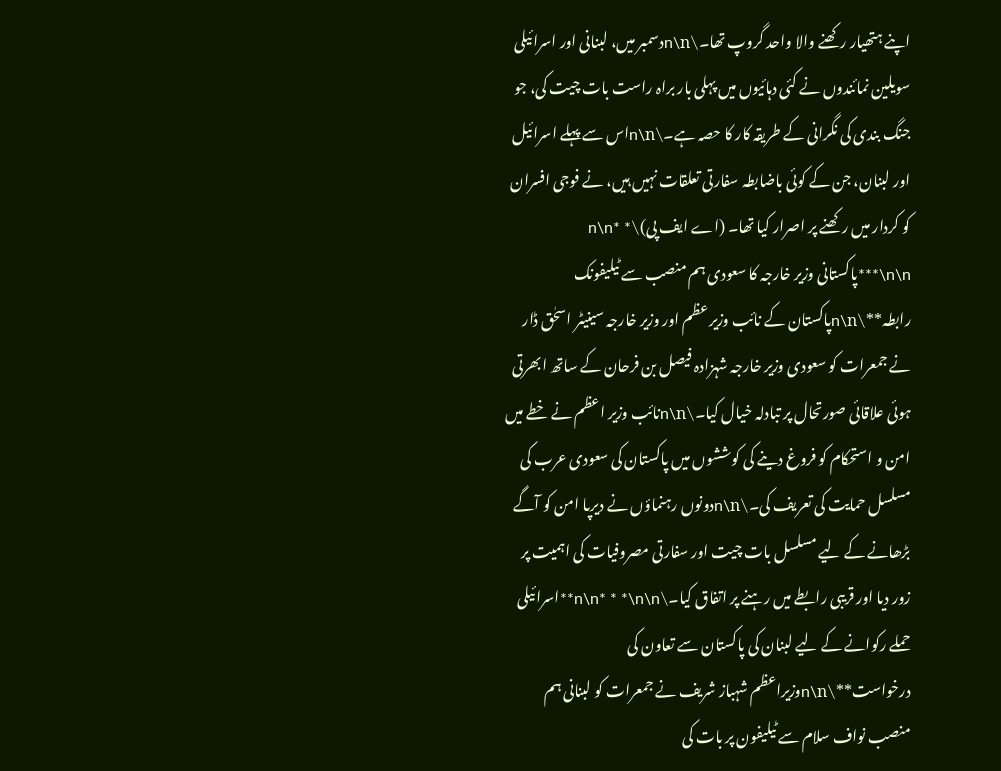اپنے ہتھیار رکھنے والا واحد گروپ تھا۔\n\nدسمبر میں، لبنانی اور اسرائیلی سویلین نمائندوں نے کئی دہائیوں میں پہلی بار براہ راست بات چیت کی، جو جنگ بندی کی نگرانی کے طریقہ کار کا حصہ ہے۔\n\nاس سے پہلے اسرائیل اور لبنان، جن کے کوئی باضابطہ سفارتی تعلقات نہیں ہیں، نے فوجی افسران کو کردار میں رکھنے پر اصرار کیا تھا۔ (اے ایف پی)\n\n* * *\n\n**پاکستانی وزیر خارجہ کا سعودی ہم منصب سے ٹیلیفونک رابطہ**\n\nپاکستان کے نائب وزیر عظم اور وزیر خارجہ سینیٹر اسحٰق ڈار نے جمعرات کو سعودی وزیر خارجہ شہزادہ فیصل بن فرحان کے ساتھ ابھرتی ہوئی علاقائی صورتحال پر تبادلہ خیال کیا۔\n\nنائب وزیر اعظم نے خطے میں امن و استحکام کو فروغ دینے کی کوششوں میں پاکستان کی سعودی عرب کی مسلسل حمایت کی تعریف کی۔\n\nدونوں رہنماؤں نے دیرپا امن کو آگے بڑھانے کے لیے مسلسل بات چیت اور سفارتی مصروفیات کی اہمیت پر زور دیا اور قریبی رابطے میں رہنے پر اتفاق کیا۔\n\n* * *\n\n**اسرائیلی حملے رکوانے کے لیے لبنان کی پاکستان سے تعاون کی درخواست**\n\nوزیراعظم شہباز شریف نے جمعرات کو لبنانی ہم منصب نواف سلام سے ٹیلیفون پر بات کی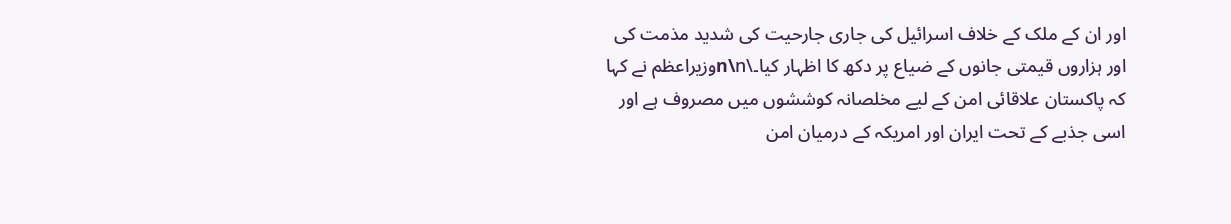اور ان کے ملک کے خلاف اسرائیل کی جاری جارحیت کی شدید مذمت کی اور ہزاروں قیمتی جانوں کے ضیاع پر دکھ کا اظہار کیا۔\n\nوزیراعظم نے کہا کہ پاکستان علاقائی امن کے لیے مخلصانہ کوششوں میں مصروف ہے اور اسی جذبے کے تحت ایران اور امریکہ کے درمیان امن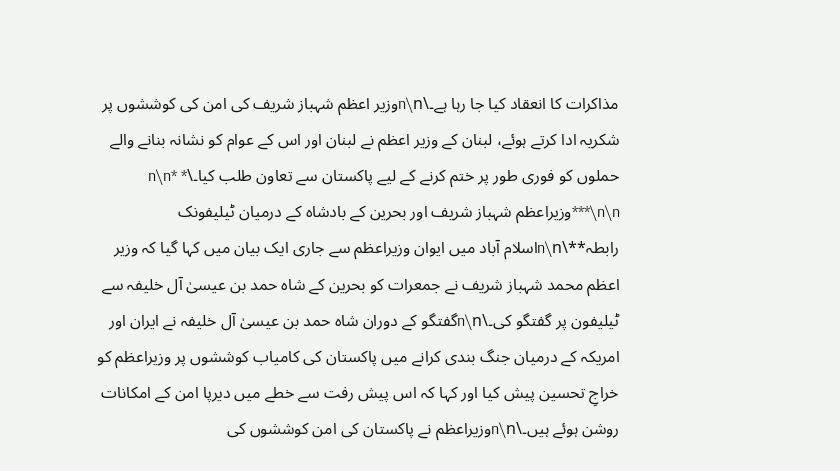مذاکرات کا انعقاد کیا جا رہا ہے۔\n\nوزیر اعظم شہباز شریف کی امن کی کوششوں پر شکریہ ادا کرتے ہوئے، لبنان کے وزیر اعظم نے لبنان اور اس کے عوام کو نشانہ بنانے والے حملوں کو فوری طور پر ختم کرنے کے لیے پاکستان سے تعاون طلب کیا۔\n\n* * *\n\n**وزیراعظم شہباز شریف اور بحرین کے بادشاہ کے درمیان ٹیلیفونک رابطہ**\n\nاسلام آباد میں ایوان وزیراعظم سے جاری ایک بیان میں کہا گیا کہ وزیر اعظم محمد شہباز شریف نے جمعرات کو بحرین کے شاہ حمد بن عیسیٰ آل خلیفہ سے ٹیلیفون پر گفتگو کی۔\n\nگفتگو کے دوران شاہ حمد بن عیسیٰ آل خلیفہ نے ایران اور امریکہ کے درمیان جنگ بندی کرانے میں پاکستان کی کامیاب کوششوں پر وزیراعظم کو خراجِ تحسین پیش کیا اور کہا کہ اس پیش رفت سے خطے میں دیرپا امن کے امکانات روشن ہوئے ہیں۔\n\nوزیراعظم نے پاکستان کی امن کوششوں کی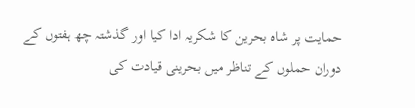حمایت پر شاہ بحرین کا شکریہ ادا کیا اور گذشتہ چھ ہفتوں کے دوران حملوں کے تناظر میں بحرینی قیادت کی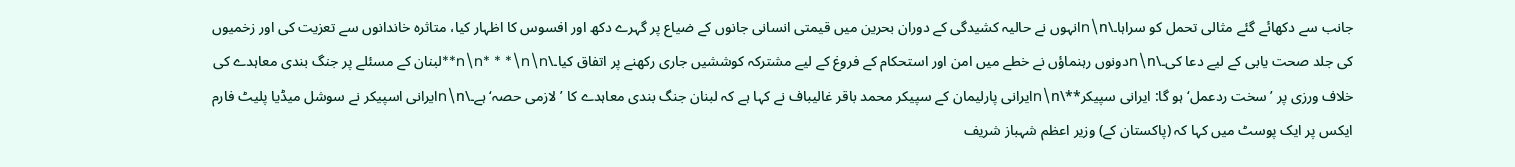جانب سے دکھائے گئے مثالی تحمل کو سراہا۔\n\nانہوں نے حالیہ کشیدگی کے دوران بحرین میں قیمتی انسانی جانوں کے ضیاع پر گہرے دکھ اور افسوس کا اظہار کیا، متاثرہ خاندانوں سے تعزیت کی اور زخمیوں کی جلد صحت یابی کے لیے دعا کی۔\n\nدونوں رہنماؤں نے خطے میں امن اور استحکام کے فروغ کے لیے مشترکہ کوششیں جاری رکھنے پر اتفاق کیا۔\n\n* * *\n\n**لبنان کے مسئلے پر جنگ بندی معاہدے کی خلاف ورزی پر ’سخت ردعمل‘ ہو گا: ایرانی سپیکر**\n\nایرانی پارلیمان کے سپیکر محمد باقر غالیباف نے کہا ہے کہ لبنان جنگ بندی معاہدے کا ’لازمی حصہ‘ ہے۔\n\nایرانی اسپیکر نے سوشل میڈیا پلیٹ فارم ایکس پر ایک پوسٹ میں کہا کہ (پاکستان کے) وزیر اعظم شہباز شریف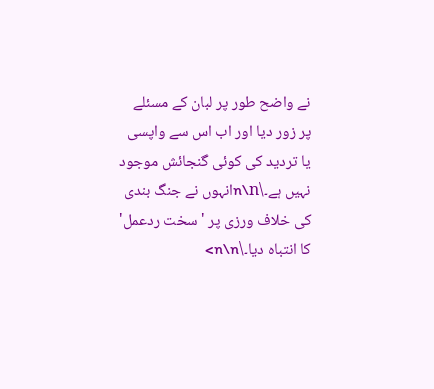نے واضح طور پر لبان کے مسئلے پر زور دیا اور اب اس سے واپسی یا تردید کی کوئی گنجائش موجود نہیں ہے۔\n\nانہوں نے جنگ بندی کی خلاف ورزی پر 'سخت ردعمل' کا انتباہ دیا۔\n\n>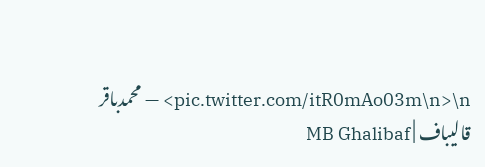pic.twitter.com/itR0mAo03m\n>\n> — محمدباقر قالیباف | MB Ghalibaf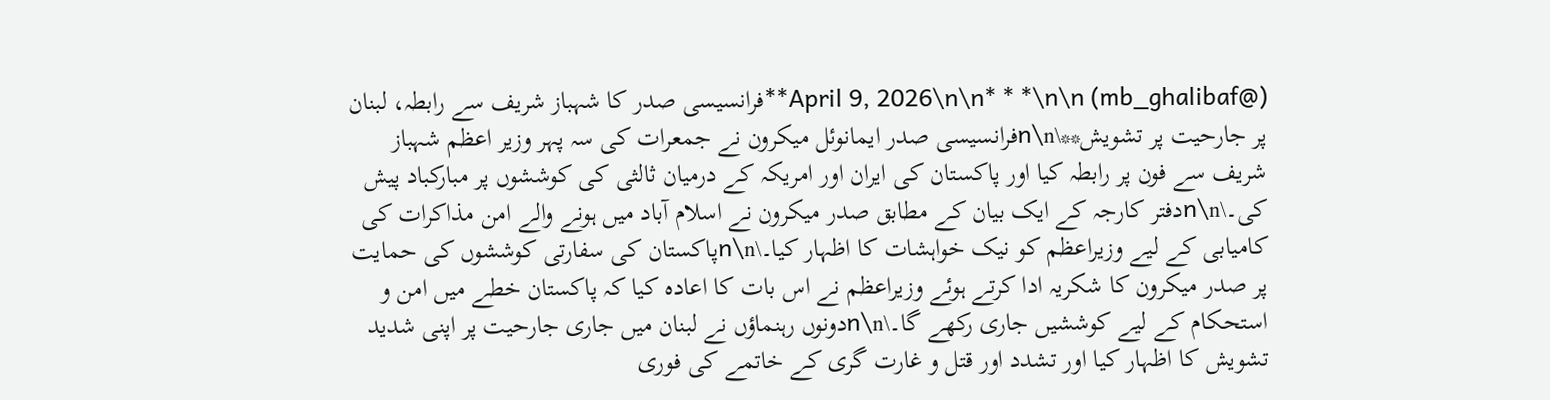(@mb_ghalibaf) April 9, 2026\n\n* * *\n\n**فرانسیسی صدر کا شہباز شریف سے رابطہ، لبنان پر جارحیت پر تشویش**\n\nفرانسیسی صدر ایمانوئل میکرون نے جمعرات کی سہ پہر وزیر اعظم شہباز شریف سے فون پر رابطہ کیا اور پاکستان کی ایران اور امریکہ کے درمیان ثالثی کی کوششوں پر مبارکباد پیش کی۔\n\nدفتر کارجہ کے ایک بیان کے مطابق صدر میکرون نے اسلام آباد میں ہونے والے امن مذاکرات کی کامیابی کے لیے وزیراعظم کو نیک خواہشات کا اظہار کیا۔\n\nپاکستان کی سفارتی کوششوں کی حمایت پر صدر میکرون کا شکریہ ادا کرتے ہوئے وزیراعظم نے اس بات کا اعادہ کیا کہ پاکستان خطے میں امن و استحکام کے لیے کوششیں جاری رکھے گا۔\n\nدونوں رہنماؤں نے لبنان میں جاری جارحیت پر اپنی شدید تشویش کا اظہار کیا اور تشدد اور قتل و غارت گری کے خاتمے کی فوری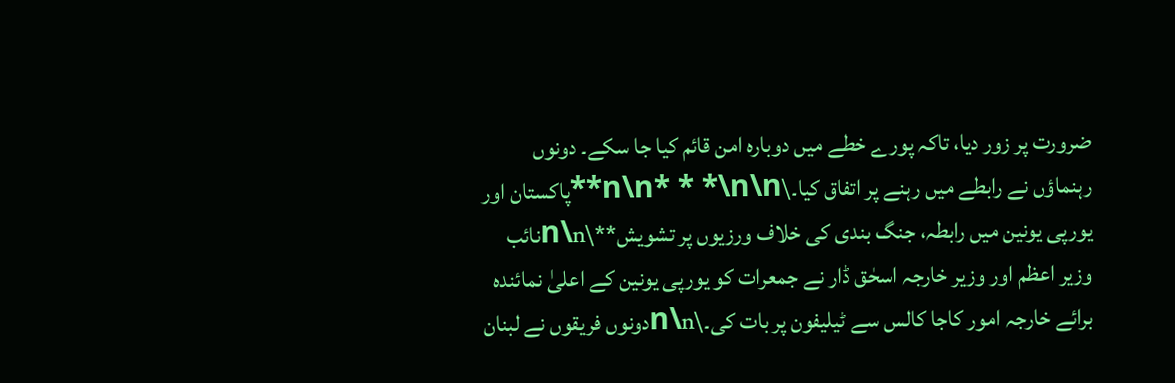ضرورت پر زور دیا، تاکہ پورے خطے میں دوبارہ امن قائم کیا جا سکے۔ دونوں رہنماؤں نے رابطے میں رہنے پر اتفاق کیا۔\n\n* * *\n\n**پاکستان اور یورپی یونین میں رابطہ، جنگ بندی کی خلاف ورزیوں پر تشویش**\n\nنائب وزیر اعظم اور وزیر خارجہ اسحٰق ڈار نے جمعرات کو یورپی یونین کے اعلیٰ نمائندہ برائے خارجہ امور کاجا کالس سے ٹیلیفون پر بات کی۔\n\nدونوں فریقوں نے لبنان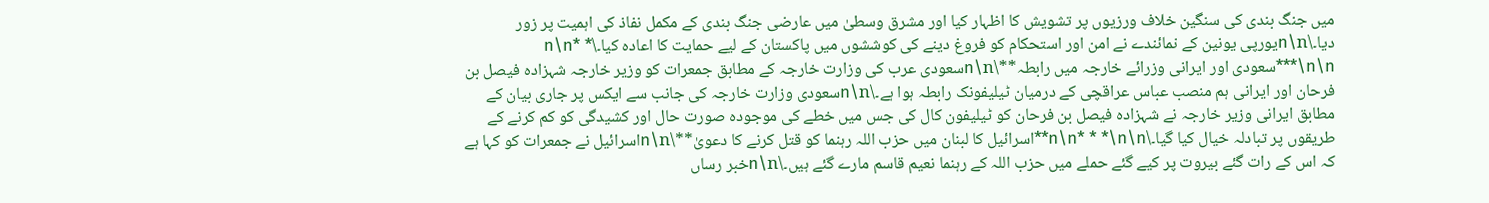میں جنگ بندی کی سنگین خلاف ورزیوں پر تشویش کا اظہار کیا اور مشرق وسطیٰ میں عارضی جنگ بندی کے مکمل نفاذ کی اہمیت پر زور دیا۔\n\nیورپی یونین کے نمائندے نے امن اور استحکام کو فروغ دینے کی کوششوں میں پاکستان کے لیے حمایت کا اعادہ کیا۔\n\n* * *\n\n**سعودی اور ایرانی وزرائے خارجہ میں رابطہ**\n\nسعودی عرب کی وزارت خارجہ کے مطابق جمعرات کو وزیر خارجہ شہزادہ فیصل بن فرحان اور ایرانی ہم منصب عباس عراقچی کے درمیان ٹیلیفونک رابطہ ہوا ہے۔\n\nسعودی وزارت خارجہ کی جانب سے ایکس پر جاری بیان کے مطابق ایرانی وزیر خارجہ نے شہزادہ فیصل بن فرحان کو ٹیلیفون کال کی جس میں خطے کی موجودہ صورت حال اور کشیدگی کو کم کرنے کے طریقوں پر تبادلہ خیال کیا گیا۔\n\n* * *\n\n**اسرائیل کا لبنان میں حزب اللہ رہنما کو قتل کرنے کا دعویٰ**\n\nاسرائیل نے جمعرات کو کہا ہے کہ اس کے رات گئے بیروت پر کیے گئے حملے میں حزب اللہ کے رہنما نعیم قاسم مارے گئے ہیں۔\n\nخبر رساں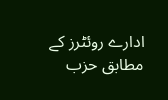ادارے روئٹرز کے مطابق حزب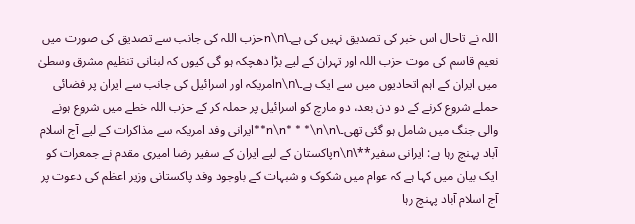اللہ نے تاحال اس خبر کی تصدیق نہیں کی ہے۔\n\nحزب اللہ کی جانب سے تصدیق کی صورت میں نعیم قاسم کی موت حزب اللہ اور تہران کے لیے بڑا دھچکہ ہو گی کیوں کہ لبنانی تنظیم مشرق وسطیٰ میں ایران کے اہم اتحادیوں میں سے ایک ہے۔\n\nامریکہ اور اسرائیل کی جانب سے ایران پر فضائی حملے شروع کرنے کے دو دن بعد، دو مارچ کو اسرائیل پر حملہ کر کے حزب اللہ خطے میں شروع ہونے والی جنگ میں شامل ہو گئی تھی۔\n\n* * *\n\n**ایرانی وفد امریکہ سے مذاکرات کے لیے آج اسلام آباد پہنچ رہا ہے: ایرانی سفیر**\n\nپاکستان کے لیے ایران کے سفیر رضا امیری مقدم نے جمعرات کو ایک بیان میں کہا ہے کہ عوام میں شکوک و شبہات کے باوجود وفد پاکستانی وزیر اعظم کی دعوت پر آج اسلام آباد پہنچ رہا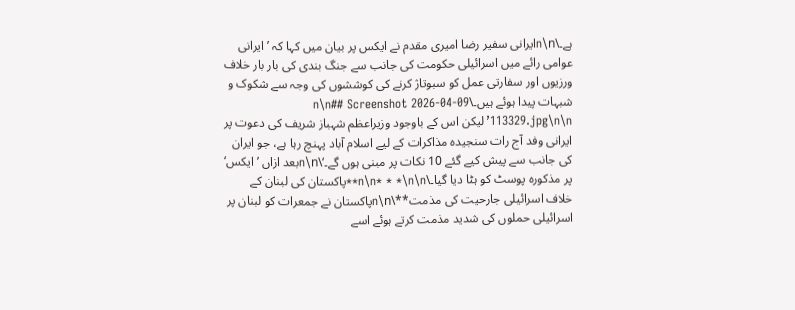ہے۔\n\nایرانی سفیر رضا امیری مقدم نے ایکس پر بیان میں کہا کہ ’ایرانی عوامی رائے میں اسرائیلی حکومت کی جانب سے جنگ بندی کی بار بار خلاف ورزیوں اور سفارتی عمل کو سبوتاژ کرنے کی کوششوں کی وجہ سے شکوک و شبہات پیدا ہوئے ہیں۔\n\n## Screenshot 2026-04-09 113329.jpg\n\n’لیکن اس کے باوجود وزیراعظم شہباز شریف کی دعوت پر ایرانی وفد آج رات سنجیدہ مذاکرات کے لیے اسلام آباد پہنچ رہا ہے، جو ایران کی جانب سے پیش کیے گئے 10 نکات پر مبنی ہوں گے۔‘\n\nبعد ازاں ’ایکس‘ پر مذکورہ پوسٹ کو ہٹا دیا گیا۔\n\n* * *\n\n**پاکستان کی لبنان کے خلاف اسرائیلی جارحیت کی مذمت**\n\nپاکستان نے جمعرات کو لبنان پر اسرائیلی حملوں کی شدید مذمت کرتے ہوئے اسے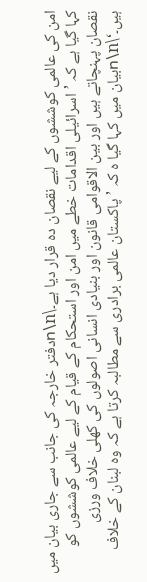امن کی عالمی کوششوں کے لیے نقصان دہ قرار دیا ہے۔\n\nدفتر خارجہ کی جانب سے جاری بیان میں کہا گیا ہے کہ ’اسرائیلی اقدامات خطے میں امن اور استحکام کے قیام کے لیے عالمی کوششوں کو نقصان پہنچاتے ہیں اور بین الاقوامی قانون اور بنیادی انسانی اصولوں کی کھلی خلاف ورزی ہیں۔‘\n\nبیان میں کہا گیا ہ کہ ’پاکستان عالمی برادری سے مطالبہ کرتا ہے کہ وہ لبنان کے خلاف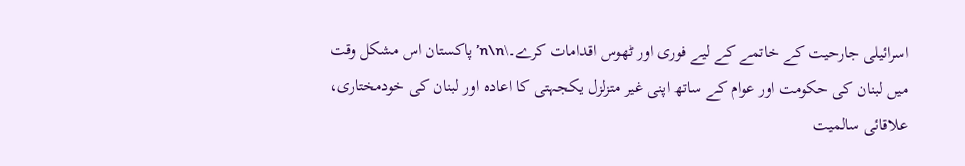اسرائیلی جارحیت کے خاتمے کے لیے فوری اور ٹھوس اقدامات کرے۔\n\n’پاکستان اس مشکل وقت میں لبنان کی حکومت اور عوام کے ساتھ اپنی غیر متزلزل یکجہتی کا اعادہ اور لبنان کی خودمختاری، علاقائی سالمیت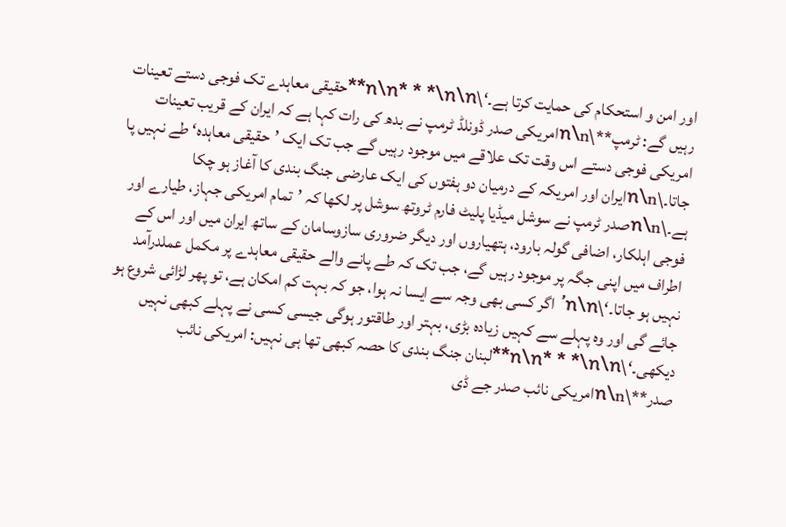اور امن و استحکام کی حمایت کرتا ہے۔‘\n\n* * *\n\n**حقیقی معاہدے تک فوجی دستے تعینات رہیں گے: ٹرمپ**\n\nامریکی صدر ڈونلڈ ٹرمپ نے بدھ کی رات کہا ہے کہ ایران کے قریب تعینات امریکی فوجی دستے اس وقت تک علاقے میں موجود رہیں گے جب تک ایک ’حقیقی معاہدہ‘ طے نہیں پا جاتا۔\n\nایران اور امریکہ کے درمیان دو ہفتوں کی ایک عارضی جنگ بندی کا آغاز ہو چکا ہے۔\n\nصدر ٹرمپ نے سوشل میڈیا پلیٹ فارم ٹروتھ سوشل پر لکھا کہ ’تمام امریکی جہاز، طیارے اور فوجی اہلکار، اضافی گولہ بارود، ہتھیاروں اور دیگر ضروری سازوسامان کے ساتھ ایران میں اور اس کے اطراف میں اپنی جگہ پر موجود رہیں گے، جب تک کہ طے پانے والے حقیقی معاہدے پر مکمل عملدرآمد نہیں ہو جاتا۔‘\n\n’اگر کسی بھی وجہ سے ایسا نہ ہوا، جو کہ بہت کم امکان ہے، تو پھر لڑائی شروع ہو جائے گی اور وہ پہلے سے کہیں زیادہ بڑی، بہتر اور طاقتور ہوگی جیسی کسی نے پہلے کبھی نہیں دیکھی۔‘\n\n* * *\n\n**لبنان جنگ بندی کا حصہ کبھی تھا ہی نہیں: امریکی نائب صدر**\n\nامریکی نائب صدر جے ڈی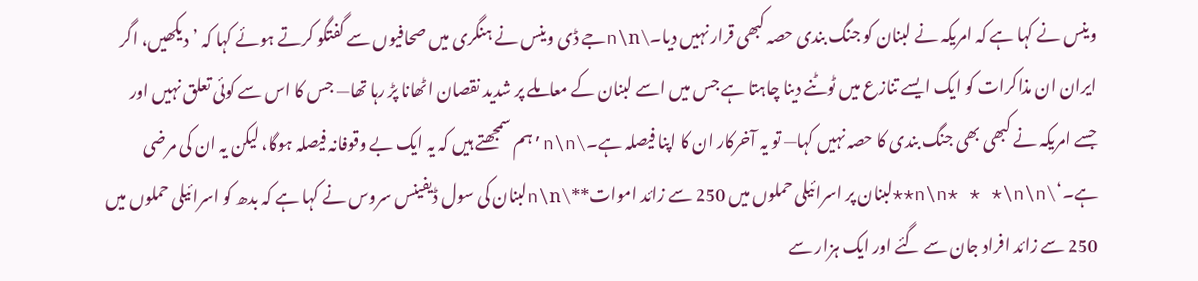وینس نے کہا ہے کہ امریکہ نے لبنان کو جنگ بندی حصہ کبھی قرار نہیں دیا۔\n\nجے ڈی وینس نے ہنگری میں صحافیوں سے گفتگو کرتے ہوئے کہا کہ ’دیکھیں، اگر ایران ان مذاکرات کو ایک ایسے تنازع میں ٹوٹنے دینا چاہتا ہے جس میں اسے لبنان کے معاملے پر شدید نقصان اٹھانا پڑ رہا تھا— جس کا اس سے کوئی تعلق نہیں اور جسے امریکہ نے کبھی بھی جنگ بندی کا حصہ نہیں کہا— تو یہ آخرکار ان کا اپنا فیصلہ ہے۔\n\n’ہم سمجھتے ہیں کہ یہ ایک بے وقوفانہ فیصلہ ہوگا، لیکن یہ ان کی مرضی ہے۔‘\n\n* * *\n\n**لبنان پر اسرائیلی حملوں میں 250 سے زائد اموات**\n\nلبنان کی سول ڈیفینس سروس نے کہا ہے کہ بدھ کو اسرائیلی حملوں میں 250 سے زائد افراد جان سے گئے اور ایک ہزار سے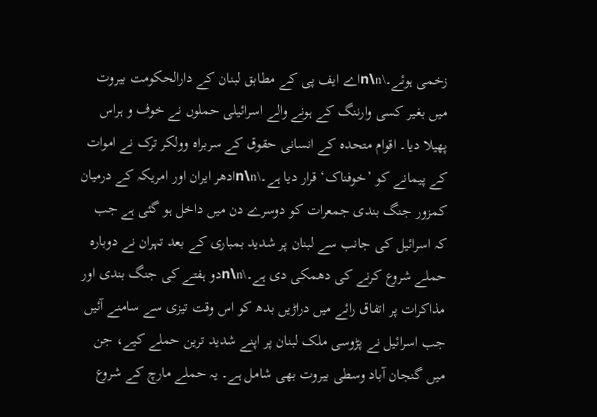زخمی ہوئے۔\n\nاے ایف پی کے مطابق لبنان کے دارالحکومت بیروت میں بغیر کسی وارننگ کے ہونے والے اسرائیلی حملوں نے خوف و ہراس پھیلا دیا۔ اقوام متحدہ کے انسانی حقوق کے سربراہ وولکر ترک نے اموات کے پیمانے کو ’خوفناک‘ قرار دیا ہے۔\n\nادھر ایران اور امریکہ کے درمیان کمزور جنگ بندی جمعرات کو دوسرے دن میں داخل ہو گئی ہے جب کہ اسرائیل کی جانب سے لبنان پر شدید بمباری کے بعد تہران نے دوبارہ حملے شروع کرنے کی دھمکی دی ہے۔\n\nدو ہفتے کی جنگ بندی اور مذاکرات پر اتفاق رائے میں دراڑیں بدھ کو اس وقت تیزی سے سامنے آئیں جب اسرائیل نے پڑوسی ملک لبنان پر اپنے شدید ترین حملے کیے، جن میں گنجان آباد وسطی بیروت بھی شامل ہے۔ یہ حملے مارچ کے شروع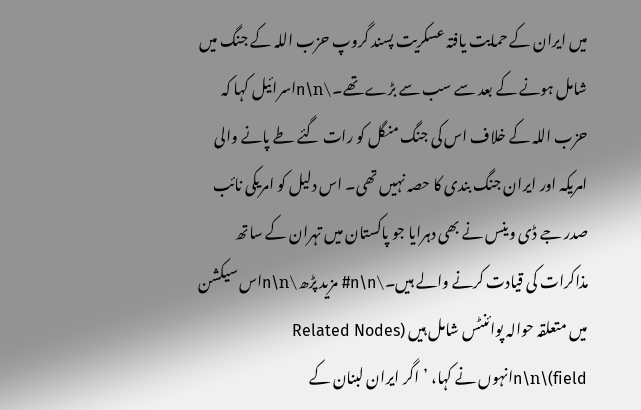میں ایران کے حمایت یافتہ عسکریت پسند گروپ حزب اللہ کے جنگ میں شامل ہونے کے بعد سے سب سے بڑے تھے۔\n\nاسرائیل کہا کہ حزب اللہ کے خلاف اس کی جنگ منگل کو رات گئے طے پانے والی امریکہ اور ایران جنگ بندی کا حصہ نہیں تھی۔ اس دلیل کو امریکی نائب صدر جے ڈی وینس نے بھی دہرایا جو پاکستان میں تہران کے ساتھ مذاکرات کی قیادت کرنے والے ہیں۔\n\n# مزید پڑھ\n\nاس سیکشن میں متعلقہ حوالہ پوائنٹس شامل ہیں (Related Nodes field)\n\nانہوں نے کہا، ’اگر ایران لبنان کے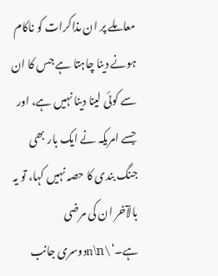معاملے پر ان مذاکرات کو ناکام ہونے دینا چاہتا ہے جس کا ان سے کوئی لینا دینا نہیں ہے، اور جسے امریکہ نے ایک بار بھی جنگ بندی کا حصہ نہیں کہا، تو یہ بالآخر ان کی مرضی ہے۔‘\n\nدوسری جانب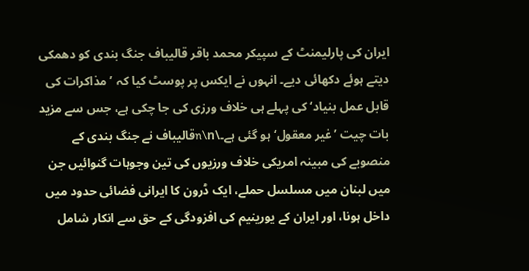ایران کی پارلیمنٹ کے سپیکر محمد باقر قالیباف جنگ بندی کو دھمکی دیتے ہوئے دکھائی دیے۔ انہوں نے ایکس پر پوسٹ کیا کہ ’مذاکرات کی قابل عمل بنیاد‘ کی پہلے ہی خلاف ورزی کی جا چکی ہے، جس سے مزید بات چیت ’غیر معقول‘ ہو گئی ہے۔\n\nقالیباف نے جنگ بندی کے منصوبے کی مبینہ امریکی خلاف ورزیوں کی تین وجوہات گنوائیں جن میں لبنان میں مسلسل حملے، ایک ڈرون کا ایرانی فضائی حدود میں داخل ہونا، اور ایران کے یورینیم کی افزودگی کے حق سے انکار شامل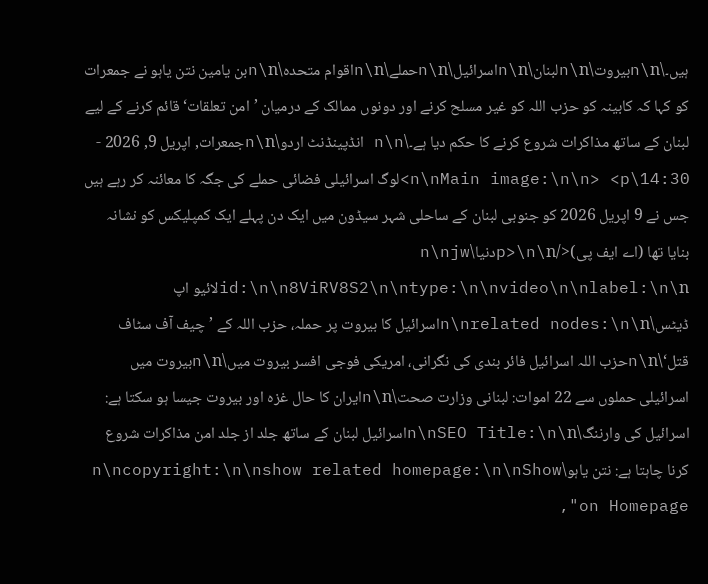ہیں۔\n\nبیروت\n\nلبنان\n\nاسرائیل\n\nحملے\n\nاقوام متحدہ\n\nبن یامین نتن یاہو نے جمعرات کو کہا کہ کابینہ کو حزب اللہ کو غیر مسلح کرنے اور دونوں ممالک کے درمیان ’امن تعلقات‘ قائم کرنے کے لیے لبنان کے ساتھ مذاکرات شروع کرنے کا حکم دیا ہے۔\n\n انڈپینڈنٹ اردو\n\nجمعرات, اپریل 9, 2026 - 14:30\n\nMain image:\n\n> <p>لوگ اسرائیلی فضائی حملے کی جگہ کا معائنہ کر رہے ہیں جس نے 9 اپریل 2026 کو جنوبی لبنان کے ساحلی شہر سیڈون میں ایک دن پہلے ایک کمپلیکس کو نشانہ بنایا تھا (اے ایف پی)</p>\n\nدنیا\n\njw id:\n\n8ViRV8S2\n\ntype:\n\nvideo\n\nlabel:\n\nلائیو اپ ڈیٹس\n\nrelated nodes:\n\nاسرائیل کا بیروت پر حملہ، حزب اللہ کے ’چیف آف سٹاف قتل‘\n\nحزب اللہ اسرائیل فائر بندی کی نگرانی، امریکی فوجی افسر بیروت میں\n\nبیروت میں اسرائیلی حملوں سے 22 اموات: لبنانی وزارت صحت\n\nایران کا حال غزہ اور بیروت جیسا ہو سکتا ہے: اسرائیل کی وارننگ\n\nSEO Title:\n\nاسرائیل لبنان کے ساتھ جلد از جلد امن مذاکرات شروع کرنا چاہتا ہے: نتن یاہو\n\ncopyright:\n\nshow related homepage:\n\nShow on Homepage",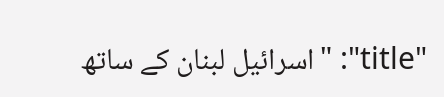"title": "اسرائیل لبنان کے ساتھ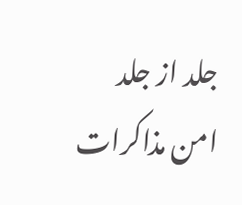جلد از جلد امن مذاکرات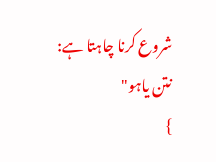شروع کرنا چاہتا ہے: نتن یاہو"
}